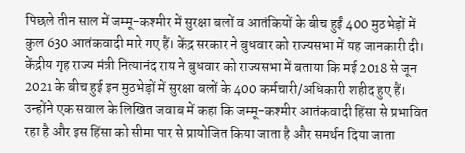पिछले तीन साल में जम्मू-कश्मीर में सुरक्षा बलों व आतंकियों के बीच हुईं 400 मुठभेड़ों में कुल 630 आतंकवादी मारे गए हैं। केंद्र सरकार ने बुधवार को राज्यसभा में यह जानकारी दी।
केंद्रीय गृह राज्य मंत्री नित्यानंद राय ने बुधवार को राज्यसभा में बताया कि मई 2018 से जून 2021 के बीच हुई इन मुठभेड़ों में सुरक्षा बलों के 400 कर्मचारी/अधिकारी शहीद हुए हैं।
उन्होंने एक सवाल के लिखित जवाब में कहा कि जम्मू-कश्मीर आतंकवादी हिंसा से प्रभावित रहा है और इस हिंसा को सीमा पार से प्रायोजित किया जाता है और समर्थन दिया जाता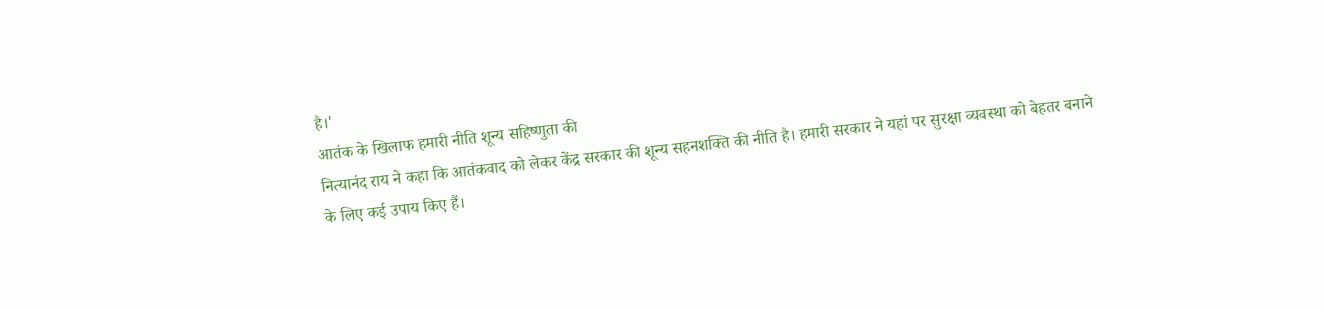है।'
आतंक के खिलाफ हमारी नीति शून्य सहिष्णुता की
नित्यानंद राय ने कहा कि आतंकवाद को लेकर केंद्र सरकार की शून्य सहनशक्ति की नीति है। हमारी सरकार ने यहां पर सुरक्षा व्यवस्था को बेहतर बनाने के लिए कई उपाय किए हैं।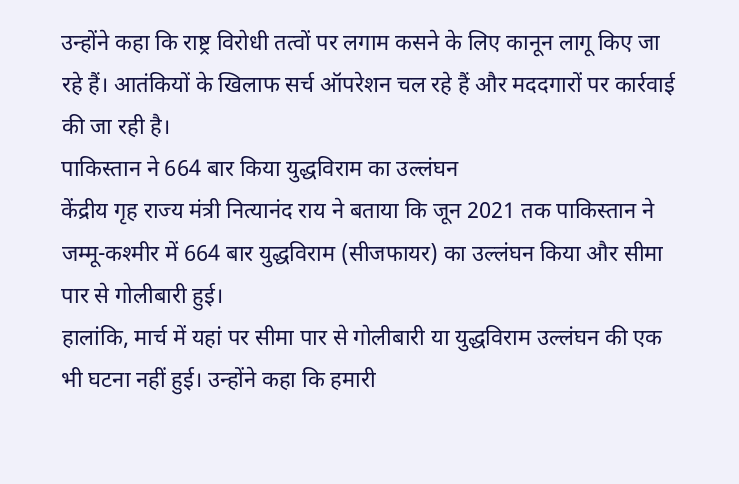उन्होंने कहा कि राष्ट्र विरोधी तत्वों पर लगाम कसने के लिए कानून लागू किए जा रहे हैं। आतंकियों के खिलाफ सर्च ऑपरेशन चल रहे हैं और मददगारों पर कार्रवाई की जा रही है।
पाकिस्तान ने 664 बार किया युद्धविराम का उल्लंघन
केंद्रीय गृह राज्य मंत्री नित्यानंद राय ने बताया कि जून 2021 तक पाकिस्तान ने जम्मू-कश्मीर में 664 बार युद्धविराम (सीजफायर) का उल्लंघन किया और सीमा पार से गोलीबारी हुई।
हालांकि, मार्च में यहां पर सीमा पार से गोलीबारी या युद्धविराम उल्लंघन की एक भी घटना नहीं हुई। उन्होंने कहा कि हमारी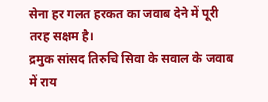सेना हर गलत हरकत का जवाब देने में पूरी तरह सक्षम है।
द्रमुक सांसद तिरुचि सिवा के सवाल के जवाब में राय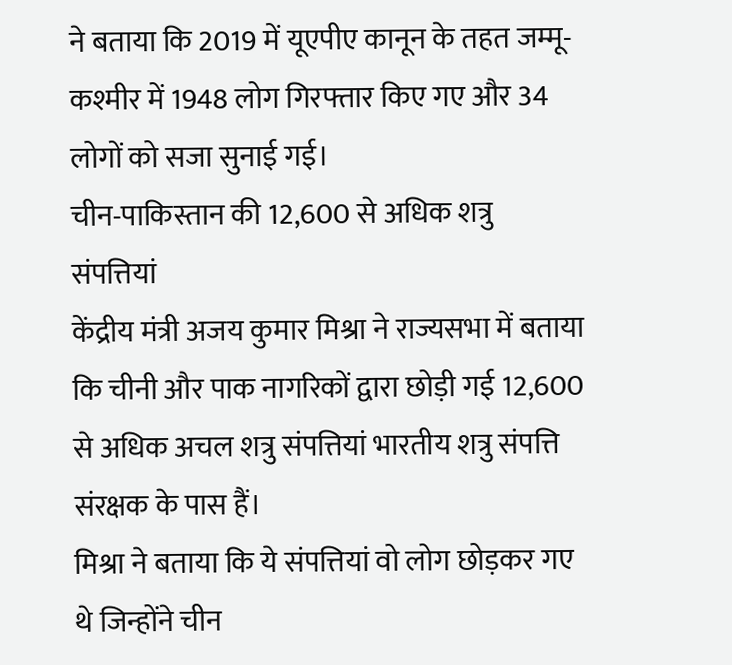ने बताया कि 2019 में यूएपीए कानून के तहत जम्मू-कश्मीर में 1948 लोग गिरफ्तार किए गए और 34 लोगों को सजा सुनाई गई।
चीन-पाकिस्तान की 12,600 से अधिक शत्रु संपत्तियां
केंद्रीय मंत्री अजय कुमार मिश्रा ने राज्यसभा में बताया कि चीनी और पाक नागरिकों द्वारा छोड़ी गई 12,600 से अधिक अचल शत्रु संपत्तियां भारतीय शत्रु संपत्ति संरक्षक के पास हैं।
मिश्रा ने बताया कि ये संपत्तियां वो लोग छोड़कर गए थे जिन्होंने चीन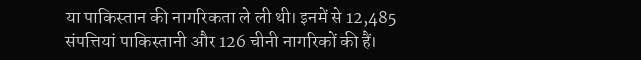या पाकिस्तान की नागरिकता ले ली थी। इनमें से 12,485 संपत्तियां पाकिस्तानी और 126 चीनी नागरिकों की हैं।